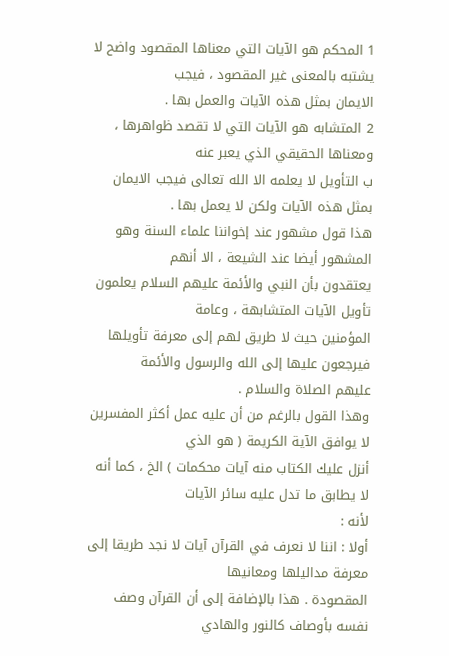1 المحكم هو الآيات التي معناها المقصود واضح لا يشتبه بالمعنى غير المقصود ، فيجب
الايمان بمثل هذه الآيات والعمل بها .
2 المتشابه هو الآيات التي لا تقصد ظواهرها ، ومعناها الحقيقي الذي يعبر عنه
ب التأويل لا يعلمه الا الله تعالى فيجب الايمان بمثل هذه الآيات ولكن لا يعمل بها .
هذا قول مشهور عند إخواننا علماء السنة وهو المشهور أيضا عند الشيعة ، الا أنهم
يعتقدون بأن النبي والأئمة عليهم السلام يعلمون تأويل الآيات المتشابهة ، وعامة
المؤمنين حيث لا طريق لهم إلى معرفة تأويلها فيرجعون عليها إلى الله والرسول والأئمة
عليهم الصلاة والسلام .
وهذا القول بالرغم من أن عليه عمل أكثر المفسرين لا يوافق الآية الكريمة ( هو الذي
أنزل عليك الكتاب منه آيات محكمات ) الخ ، كما أنه لا يطابق ما تدل عليه سائر الآيات
لأنه :
أولا : اننا لا نعرف في القرآن آيات لا نجد طريقا إلى معرفة مداليلها ومعانيها
المقصودة . هذا بالإضافة إلى أن القرآن وصف نفسه بأوصاف كالنور والهادي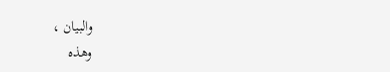والبيان ،
وهذه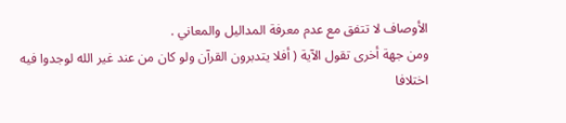الأوصاف لا تتفق مع عدم معرفة المداليل والمعاني .
ومن جهة أخرى تقول الآية ( أفلا يتدبرون القرآن ولو كان من عند غير الله لوجدوا فيه
اختلافا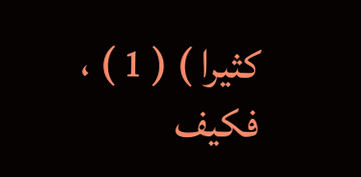كثيرا ) ( 1 ) ، فكيف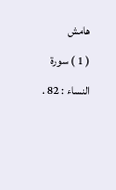هامش
( 1 ) سورة النساء : 82 .